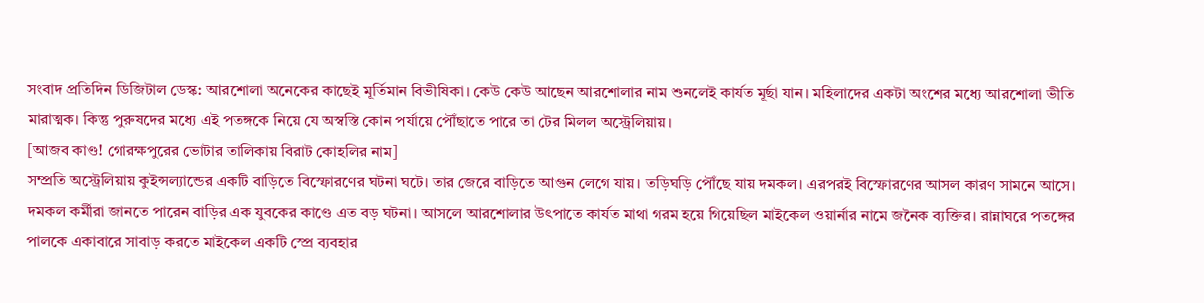সংবাদ প্রতিদিন ডিজিটাল ডেস্ক: আরশোলা অনেকের কাছেই মূর্তিমান বিভীষিকা। কেউ কেউ আছেন আরশোলার নাম শুনলেই কার্যত মূর্ছা যান। মহিলাদের একটা অংশের মধ্যে আরশোলা ভীতি মারাত্মক। কিন্তু পুরুষদের মধ্যে এই পতঙ্গকে নিয়ে যে অস্বস্তি কোন পর্যায়ে পৌঁছাতে পারে তা টের মিলল অস্ট্রেলিয়ায়।
[আজব কাণ্ড! গোরক্ষপুরের ভোটার তালিকায় বিরাট কোহলির নাম]
সম্প্রতি অস্ট্রেলিয়ায় কুইন্সল্যান্ডের একটি বাড়িতে বিস্ফোরণের ঘটনা ঘটে। তার জেরে বাড়িতে আগুন লেগে যায়। তড়িঘড়ি পৌঁছে যায় দমকল। এরপরই বিস্ফোরণের আসল কারণ সামনে আসে। দমকল কর্মীরা জানতে পারেন বাড়ির এক যুবকের কাণ্ডে এত বড় ঘটনা। আসলে আরশোলার উৎপাতে কার্যত মাথা গরম হয়ে গিয়েছিল মাইকেল ওয়ার্নার নামে জনৈক ব্যক্তির। রান্নাঘরে পতঙ্গের পালকে একাবারে সাবাড় করতে মাইকেল একটি স্প্রে ব্যবহার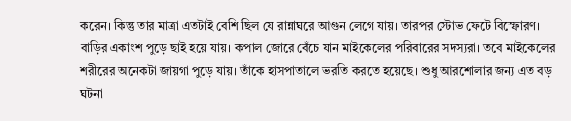করেন। কিন্তু তার মাত্রা এতটাই বেশি ছিল যে রান্নাঘরে আগুন লেগে যায়। তারপর স্টোভ ফেটে বিস্ফোরণ। বাড়ির একাংশ পুড়ে ছাই হয়ে যায়। কপাল জোরে বেঁচে যান মাইকেলের পরিবারের সদস্যরা। তবে মাইকেলের শরীরের অনেকটা জায়গা পুড়ে যায়। তাঁকে হাসপাতালে ভরতি করতে হয়েছে। শুধু আরশোলার জন্য এত বড় ঘটনা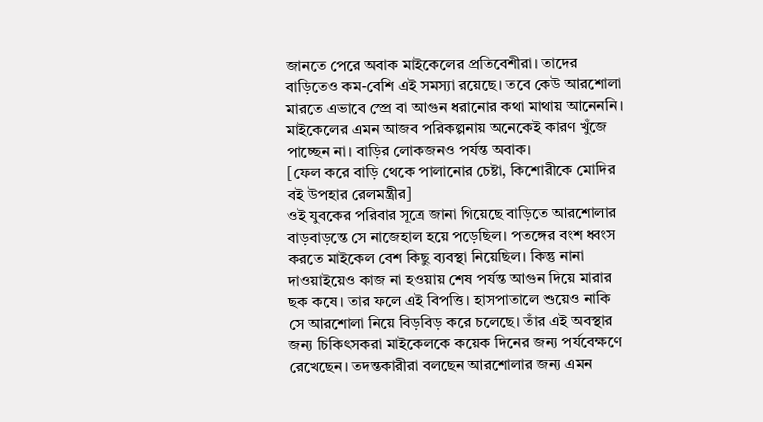জানতে পেরে অবাক মাইকেলের প্রতিবেশীরা। তাদের বাড়িতেও কম-বেশি এই সমস্যা রয়েছে। তবে কেউ আরশোলা মারতে এভাবে স্প্রে বা আগুন ধরানোর কথা মাথায় আনেননি। মাইকেলের এমন আজব পরিকল্পনায় অনেকেই কারণ খুঁজে পাচ্ছেন না। বাড়ির লোকজনও পর্যন্ত অবাক।
[ফেল করে বাড়ি থেকে পালানোর চেষ্টা, কিশোরীকে মোদির বই উপহার রেলমন্ত্রীর]
ওই যুবকের পরিবার সূত্রে জানা গিয়েছে বাড়িতে আরশোলার বাড়বাড়ন্তে সে নাজেহাল হয়ে পড়েছিল। পতঙ্গের বংশ ধ্বংস করতে মাইকেল বেশ কিছু ব্যবস্থা নিয়েছিল। কিন্তু নানা দাওয়াইয়েও কাজ না হওয়ায় শেষ পর্যন্ত আগুন দিয়ে মারার ছক কষে। তার ফলে এই বিপত্তি। হাসপাতালে শুয়েও নাকি সে আরশোলা নিয়ে বিড়বিড় করে চলেছে। তাঁর এই অবস্থার জন্য চিকিৎসকরা মাইকেলকে কয়েক দিনের জন্য পর্যবেক্ষণে রেখেছেন। তদন্তকারীরা বলছেন আরশোলার জন্য এমন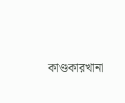কাণ্ডকারখানা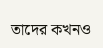তাদের কখনও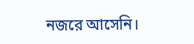নজরে আসেনি।